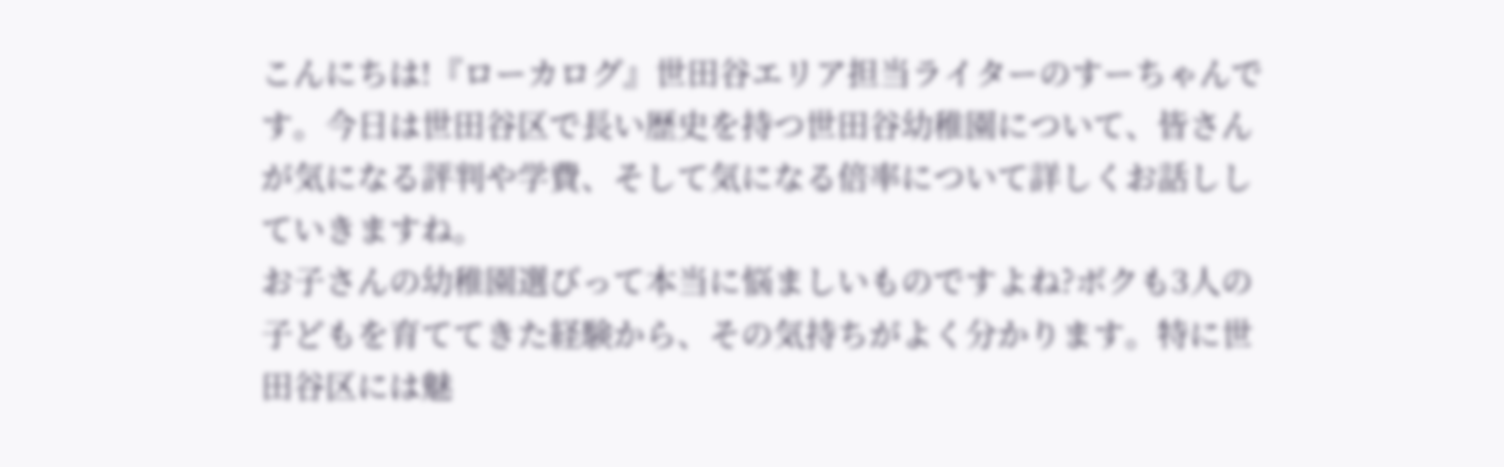こんにちは!『ローカログ』世田谷エリア担当ライターのすーちゃんです。今日は世田谷区で長い歴史を持つ世田谷幼稚園について、皆さんが気になる評判や学費、そして気になる倍率について詳しくお話ししていきますね。
お子さんの幼稚園選びって本当に悩ましいものですよね?ボクも3人の子どもを育ててきた経験から、その気持ちがよく分かります。特に世田谷区には魅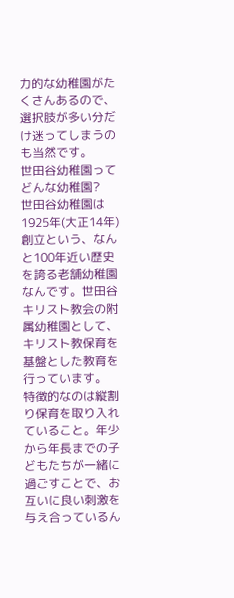力的な幼稚園がたくさんあるので、選択肢が多い分だけ迷ってしまうのも当然です。
世田谷幼稚園ってどんな幼稚園?
世田谷幼稚園は1925年(大正14年)創立という、なんと100年近い歴史を誇る老舗幼稚園なんです。世田谷キリスト教会の附属幼稚園として、キリスト教保育を基盤とした教育を行っています。
特徴的なのは縦割り保育を取り入れていること。年少から年長までの子どもたちが一緒に過ごすことで、お互いに良い刺激を与え合っているん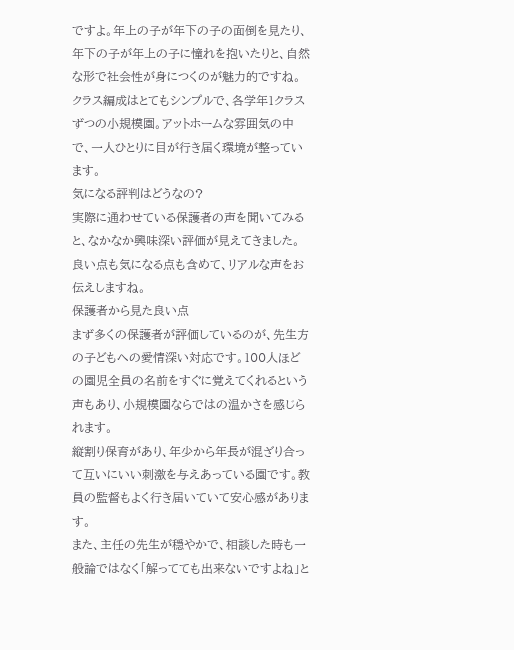ですよ。年上の子が年下の子の面倒を見たり、年下の子が年上の子に憧れを抱いたりと、自然な形で社会性が身につくのが魅力的ですね。
クラス編成はとてもシンプルで、各学年1クラスずつの小規模園。アットホームな雰囲気の中で、一人ひとりに目が行き届く環境が整っています。
気になる評判はどうなの?
実際に通わせている保護者の声を聞いてみると、なかなか興味深い評価が見えてきました。良い点も気になる点も含めて、リアルな声をお伝えしますね。
保護者から見た良い点
まず多くの保護者が評価しているのが、先生方の子どもへの愛情深い対応です。100人ほどの園児全員の名前をすぐに覚えてくれるという声もあり、小規模園ならではの温かさを感じられます。
縦割り保育があり、年少から年長が混ざり合って互いにいい刺激を与えあっている園です。教員の監督もよく行き届いていて安心感があります。
また、主任の先生が穏やかで、相談した時も一般論ではなく「解ってても出来ないですよね」と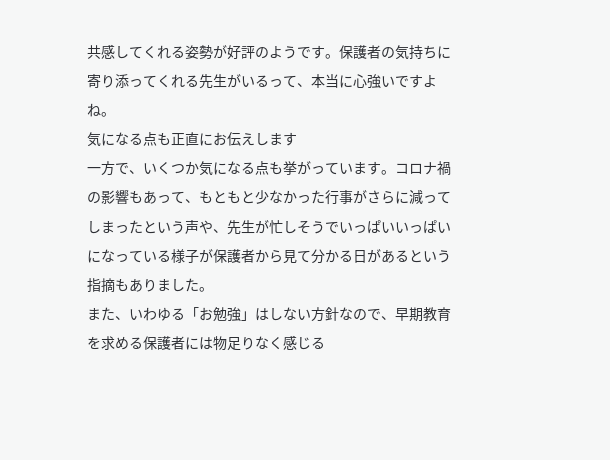共感してくれる姿勢が好評のようです。保護者の気持ちに寄り添ってくれる先生がいるって、本当に心強いですよね。
気になる点も正直にお伝えします
一方で、いくつか気になる点も挙がっています。コロナ禍の影響もあって、もともと少なかった行事がさらに減ってしまったという声や、先生が忙しそうでいっぱいいっぱいになっている様子が保護者から見て分かる日があるという指摘もありました。
また、いわゆる「お勉強」はしない方針なので、早期教育を求める保護者には物足りなく感じる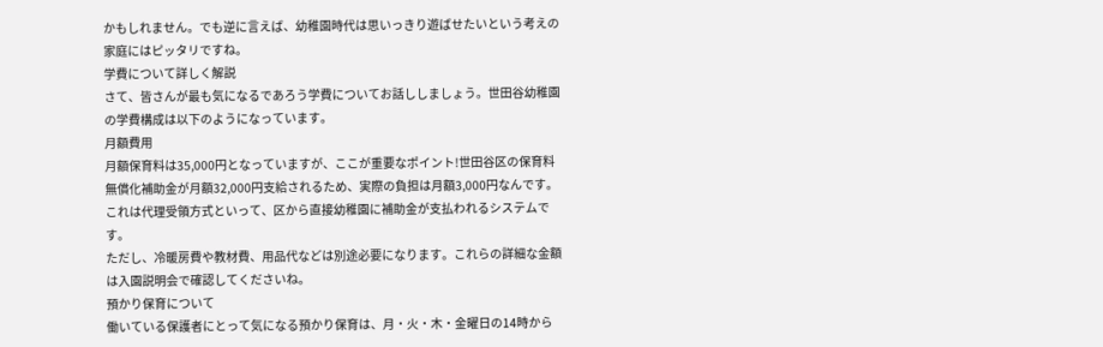かもしれません。でも逆に言えば、幼稚園時代は思いっきり遊ばせたいという考えの家庭にはピッタリですね。
学費について詳しく解説
さて、皆さんが最も気になるであろう学費についてお話ししましょう。世田谷幼稚園の学費構成は以下のようになっています。
月額費用
月額保育料は35,000円となっていますが、ここが重要なポイント!世田谷区の保育料無償化補助金が月額32,000円支給されるため、実際の負担は月額3,000円なんです。これは代理受領方式といって、区から直接幼稚園に補助金が支払われるシステムです。
ただし、冷暖房費や教材費、用品代などは別途必要になります。これらの詳細な金額は入園説明会で確認してくださいね。
預かり保育について
働いている保護者にとって気になる預かり保育は、月・火・木・金曜日の14時から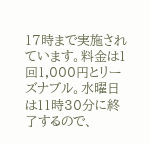17時まで実施されています。料金は1回1,000円とリーズナブル。水曜日は11時30分に終了するので、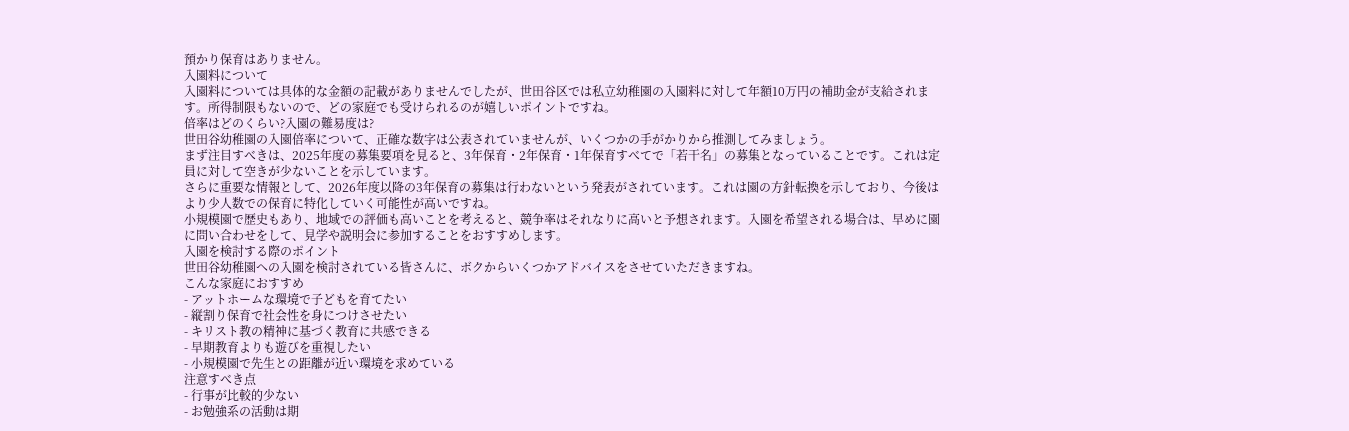預かり保育はありません。
入園料について
入園料については具体的な金額の記載がありませんでしたが、世田谷区では私立幼稚園の入園料に対して年額10万円の補助金が支給されます。所得制限もないので、どの家庭でも受けられるのが嬉しいポイントですね。
倍率はどのくらい?入園の難易度は?
世田谷幼稚園の入園倍率について、正確な数字は公表されていませんが、いくつかの手がかりから推測してみましょう。
まず注目すべきは、2025年度の募集要項を見ると、3年保育・2年保育・1年保育すべてで「若干名」の募集となっていることです。これは定員に対して空きが少ないことを示しています。
さらに重要な情報として、2026年度以降の3年保育の募集は行わないという発表がされています。これは園の方針転換を示しており、今後はより少人数での保育に特化していく可能性が高いですね。
小規模園で歴史もあり、地域での評価も高いことを考えると、競争率はそれなりに高いと予想されます。入園を希望される場合は、早めに園に問い合わせをして、見学や説明会に参加することをおすすめします。
入園を検討する際のポイント
世田谷幼稚園への入園を検討されている皆さんに、ボクからいくつかアドバイスをさせていただきますね。
こんな家庭におすすめ
- アットホームな環境で子どもを育てたい
- 縦割り保育で社会性を身につけさせたい
- キリスト教の精神に基づく教育に共感できる
- 早期教育よりも遊びを重視したい
- 小規模園で先生との距離が近い環境を求めている
注意すべき点
- 行事が比較的少ない
- お勉強系の活動は期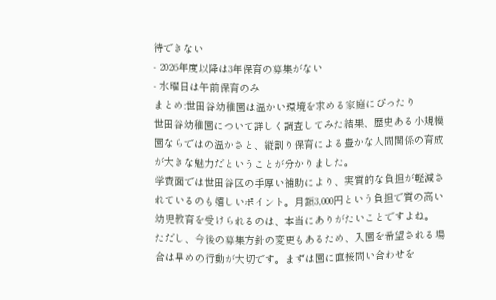待できない
- 2026年度以降は3年保育の募集がない
- 水曜日は午前保育のみ
まとめ:世田谷幼稚園は温かい環境を求める家庭にぴったり
世田谷幼稚園について詳しく調査してみた結果、歴史ある小規模園ならではの温かさと、縦割り保育による豊かな人間関係の育成が大きな魅力だということが分かりました。
学費面では世田谷区の手厚い補助により、実質的な負担が軽減されているのも嬉しいポイント。月額3,000円という負担で質の高い幼児教育を受けられるのは、本当にありがたいことですよね。
ただし、今後の募集方針の変更もあるため、入園を希望される場合は早めの行動が大切です。まずは園に直接問い合わせを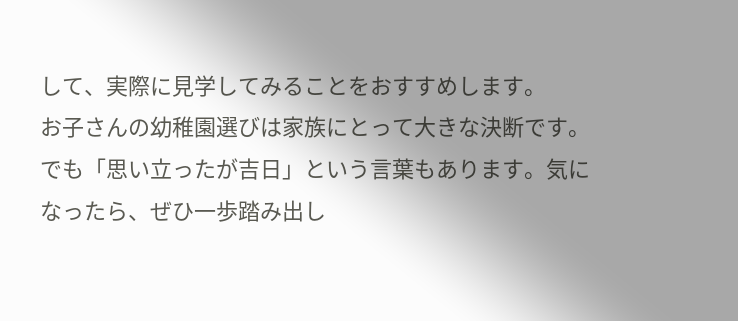して、実際に見学してみることをおすすめします。
お子さんの幼稚園選びは家族にとって大きな決断です。でも「思い立ったが吉日」という言葉もあります。気になったら、ぜひ一歩踏み出し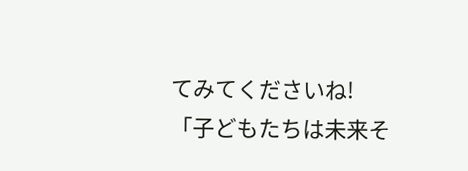てみてくださいね!
「子どもたちは未来そ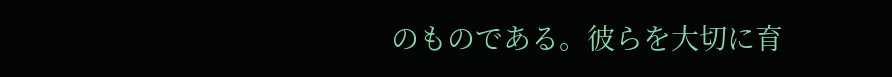のものである。彼らを大切に育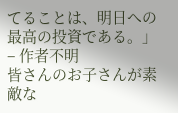てることは、明日への最高の投資である。」 – 作者不明
皆さんのお子さんが素敵な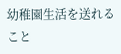幼稚園生活を送れること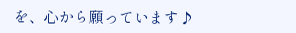を、心から願っています♪